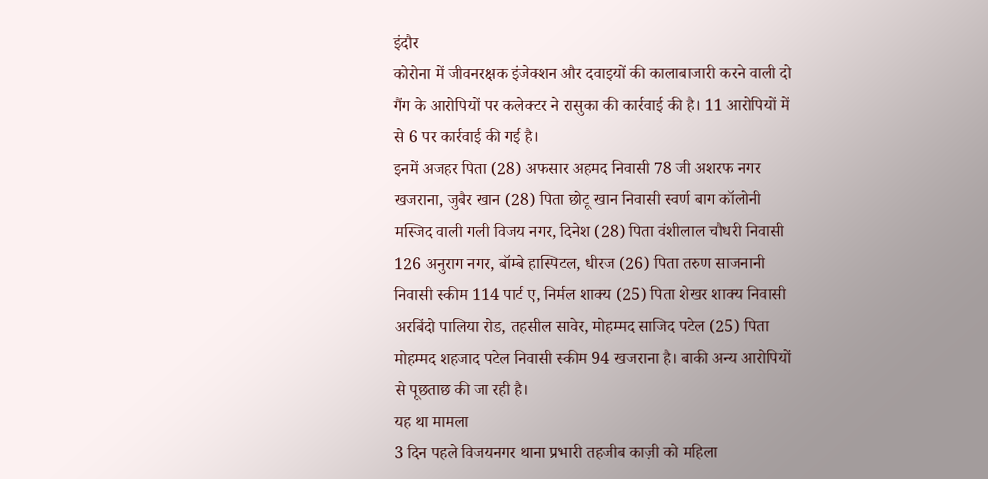इंदौर
कोरोना में जीवनरक्षक इंजेक्शन और दवाइयों की कालाबाजारी करने वाली दो गैंग के आरोपियों पर कलेक्टर ने रासुका की कार्रवाई की है। 11 आरोपियों में से 6 पर कार्रवाई की गई है।
इनमें अजहर पिता (28) अफसार अहमद निवासी 78 जी अशरफ नगर खजराना, जुबैर खान (28) पिता छोटू खान निवासी स्वर्ण बाग कॉलोनी मस्जिद वाली गली विजय नगर, दिनेश (28) पिता वंशीलाल चौधरी निवासी 126 अनुराग नगर, बॉम्बे हास्पिटल, धीरज (26) पिता तरुण साजनानी निवासी स्कीम 114 पार्ट ए, निर्मल शाक्य (25) पिता शेखर शाक्य निवासी अरबिंदो पालिया रोड, तहसील सावेर, मोहम्मद साजिद पटेल (25) पिता मोहम्मद शहजाद पटेल निवासी स्कीम 94 खजराना है। बाकी अन्य आरोपियों से पूछताछ की जा रही है।
यह था मामला
3 दिन पहले विजयनगर थाना प्रभारी तहजीब काज़ी को महिला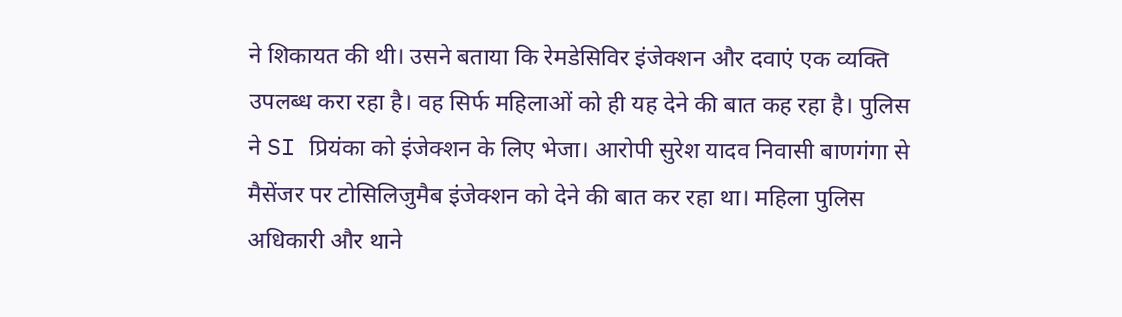ने शिकायत की थी। उसने बताया कि रेमडेसिविर इंजेक्शन और दवाएं एक व्यक्ति उपलब्ध करा रहा है। वह सिर्फ महिलाओं को ही यह देने की बात कह रहा है। पुलिस ने SI प्रियंका को इंजेक्शन के लिए भेजा। आरोपी सुरेश यादव निवासी बाणगंगा से मैसेंजर पर टोसिलिजुमैब इंजेक्शन को देने की बात कर रहा था। महिला पुलिस अधिकारी और थाने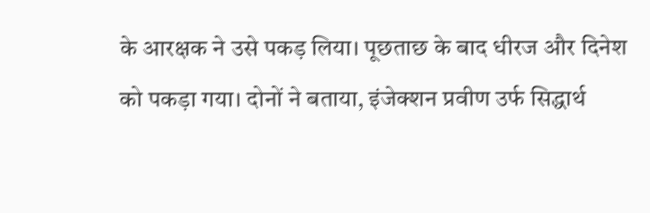के आरक्षक ने उसे पकड़ लिया। पूछताछ के बाद धीरज और दिनेश को पकड़ा गया। दोनों ने बताया, इंजेक्शन प्रवीण उर्फ सिद्धार्थ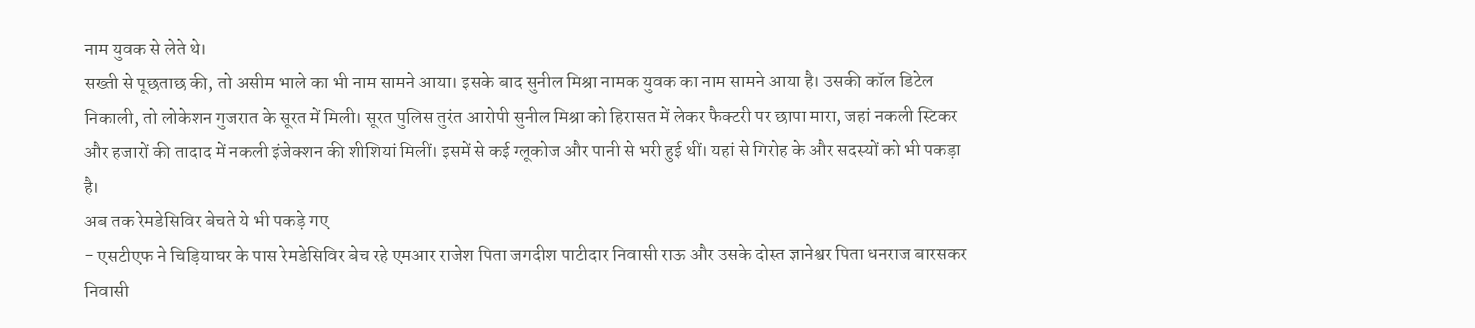नाम युवक से लेते थे।
सख्ती से पूछताछ की, तो असीम भाले का भी नाम सामने आया। इसके बाद सुनील मिश्रा नामक युवक का नाम सामने आया है। उसकी कॉल डिटेल निकाली, तो लोकेशन गुजरात के सूरत में मिली। सूरत पुलिस तुरंत आरोपी सुनील मिश्रा को हिरासत में लेकर फैक्टरी पर छापा मारा, जहां नकली स्टिकर और हजारों की तादाद में नकली इंजेक्शन की शीशियां मिलीं। इसमें से कई ग्लूकोज और पानी से भरी हुई थीं। यहां से गिरोह के और सदस्यों को भी पकड़ा है।
अब तक रेमडेसिविर बेचते ये भी पकड़े गए
- एसटीएफ ने चिड़ियाघर के पास रेमडेसिविर बेच रहे एमआर राजेश पिता जगदीश पाटीदार निवासी राऊ और उसके दोस्त ज्ञानेश्वर पिता धनराज बारसकर निवासी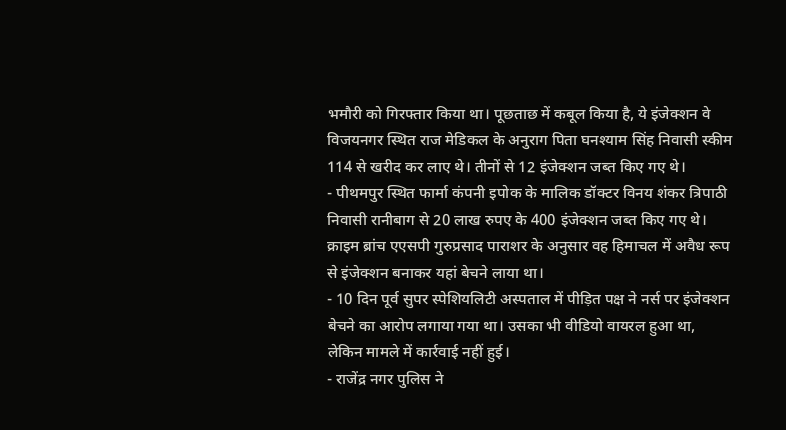भमौरी को गिरफ्तार किया था। पूछताछ में कबूल किया है, ये इंजेक्शन वे विजयनगर स्थित राज मेडिकल के अनुराग पिता घनश्याम सिंह निवासी स्कीम 114 से खरीद कर लाए थे। तीनों से 12 इंजेक्शन जब्त किए गए थे।
- पीथमपुर स्थित फार्मा कंपनी इपोक के मालिक डॉक्टर विनय शंकर त्रिपाठी निवासी रानीबाग से 20 लाख रुपए के 400 इंजेक्शन जब्त किए गए थे। क्राइम ब्रांच एएसपी गुरुप्रसाद पाराशर के अनुसार वह हिमाचल में अवैध रूप से इंजेक्शन बनाकर यहां बेचने लाया था।
- 10 दिन पूर्व सुपर स्पेशियलिटी अस्पताल में पीड़ित पक्ष ने नर्स पर इंजेक्शन बेचने का आरोप लगाया गया था। उसका भी वीडियो वायरल हुआ था, लेकिन मामले में कार्रवाई नहीं हुई।
- राजेंद्र नगर पुलिस ने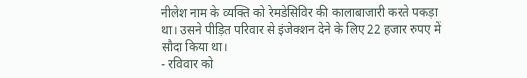नीलेश नाम के व्यक्ति को रेमडेसिविर की कालाबाजारी करते पकड़ा था। उसने पीड़ित परिवार से इंजेक्शन देने के लिए 22 हजार रुपए में सौदा किया था।
- रविवार को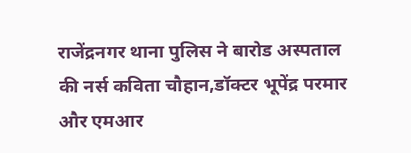राजेंद्रनगर थाना पुलिस ने बारोड अस्पताल की नर्स कविता चौहान,डॉक्टर भूपेंद्र परमार और एमआर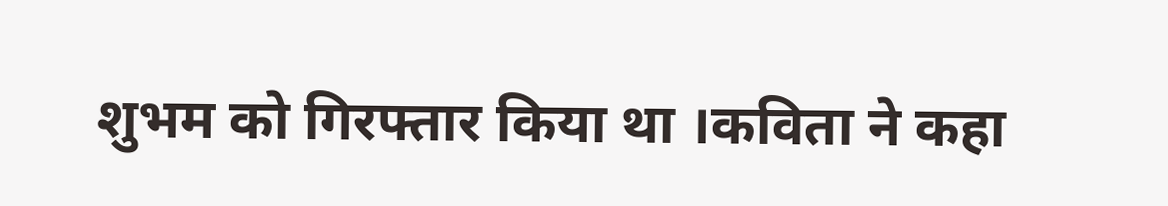शुभम को गिरफ्तार किया था ।कविता ने कहा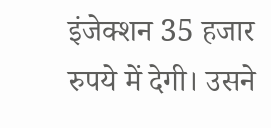इंजेक्शन 35 हजार रुपये में देगी। उसने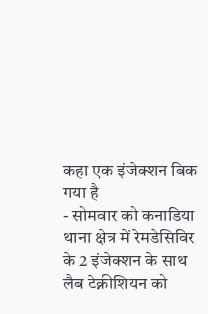कहा एक इंजेक्शन बिक गया है
- सोमवार को कनाडिया थाना क्षेत्र में रेमडेसिविर के 2 इंजेक्शन के साथ लैब टेक्नीशियन को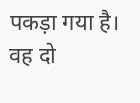पकड़ा गया है। वह दो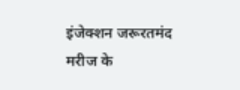इंजेक्शन जरूरतमंद मरीज के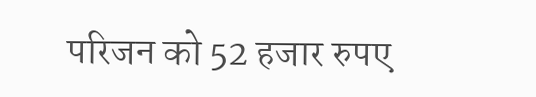परिजन को 52 हजार रुपए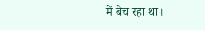में बेच रहा था।